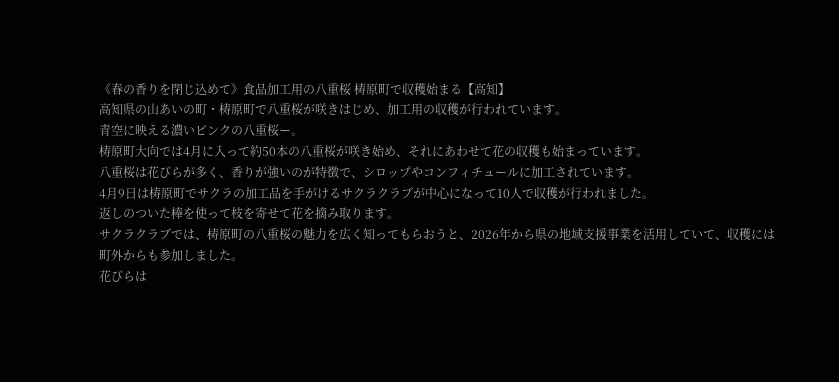《春の香りを閉じ込めて》食品加工用の八重桜 梼原町で収穫始まる【高知】
高知県の山あいの町・梼原町で八重桜が咲きはじめ、加工用の収穫が行われています。
青空に映える濃いピンクの八重桜ー。
梼原町大向では4月に入って約50本の八重桜が咲き始め、それにあわせて花の収穫も始まっています。
八重桜は花びらが多く、香りが強いのが特徴で、シロップやコンフィチュールに加工されています。
4月9日は梼原町でサクラの加工品を手がけるサクラクラブが中心になって10人で収穫が行われました。
返しのついた棒を使って枝を寄せて花を摘み取ります。
サクラクラブでは、梼原町の八重桜の魅力を広く知ってもらおうと、2026年から県の地域支援事業を活用していて、収穫には町外からも参加しました。
花びらは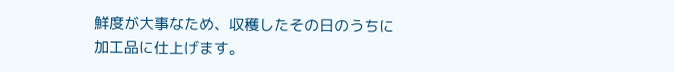鮮度が大事なため、収穫したその日のうちに加工品に仕上げます。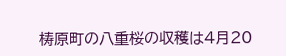梼原町の八重桜の収穫は4月20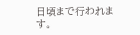日頃まで行われます。